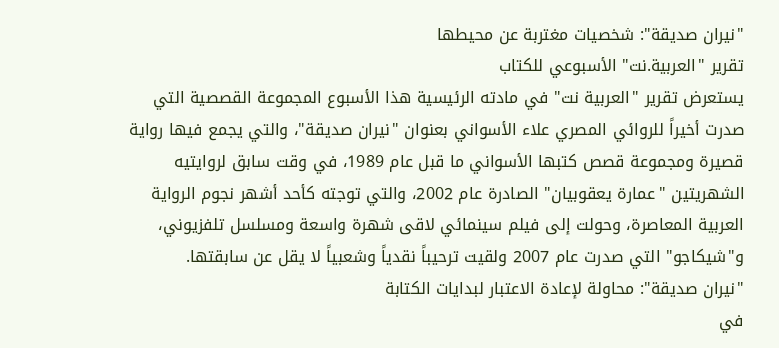"نيران صديقة": شخصيات مغتربة عن محيطها
تقرير "العربية.نت" الأسبوعي للكتاب
يستعرض تقرير "العربية نت" في مادته الرئيسية هذا الأسبوع المجموعة القصصية التي صدرت أخيراً للروائي المصري علاء الأسواني بعنوان "نيران صديقة"، والتي يجمع فيها رواية قصيرة ومجموعة قصص كتبها الأسواني ما قبل عام 1989، في وقت سابق لروايتيه الشهريتين "عمارة يعقوبيان" الصادرة عام 2002، والتي توجته كأحد أشهر نجوم الرواية العربية المعاصرة، وحولت إلى فيلم سينمائي لاقى شهرة واسعة ومسلسل تلفزيوني، و"شيكاجو" التي صدرت عام 2007 ولقيت ترحيباً نقدياً وشعبياً لا يقل عن سابقتها.
"نيران صديقة": محاولة لإعادة الاعتبار لبدايات الكتابة
في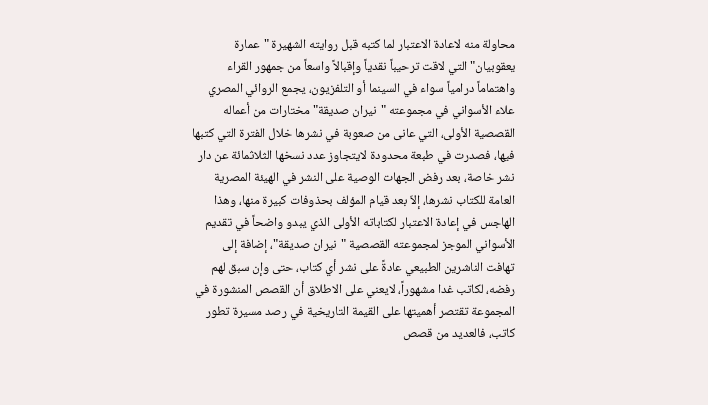محاولة منه لاعادة الاعتبار لما كتبه قبل روايته الشهيرة "عمارة يعقوبيان" التي لاقت ترحيباً نقدياً وإقبالاً واسعاً من جمهور القراء واهتماماً درامياً سواء في السينما أو التلفزيون، يجمع الروائي المصري علاء الأسواني في مجموعته "نيران صديقة" مختارات من أعماله القصصية الأولى، التي عانى من صعوبة في نشرها خلال الفترة التي كتبها فيها، فصدرت في طبعة محدودة لايتجاوز عدد نسخها الثلاثمائة عن دار نشر خاصة، بعد رفض الجهات الوصية على النشر في الهيئة المصرية العامة للكتاب نشرها، إلاّ بعد قيام المؤلف بحذوفات كبيرة منها، وهذا الهاجس في إعادة الاعتبار لكتاباته الأولى الذي يبدو واضحاً في تقديم الأسواني الموجز لمجموعته القصصية "نيران صديقة"، إضافة إلى تهافت الناشرين الطبيعي عادةً على نشر أي كتاب، حتى وإن سبق لهم رفضه، لكاتب غدا مشهوراً، لايعني على الاطلاق أن القصص المنشورة في المجموعة تقتصر أهميتها على القيمة التاريخية في رصد مسيرة تطور كاتب، فالعديد من قصص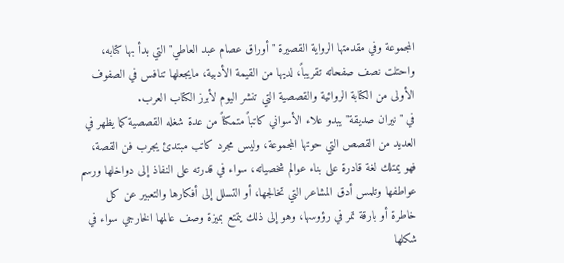المجموعة وفي مقدمتها الرواية القصيرة "أوراق عصام عبد العاطي" التي بدأ بها كتابه، واحتلت نصف صفحاته تقريباً، لديها من القيمة الأدبية، مايجعلها تنافس في الصفوف الأولى من الكتابة الروائية والقصصية التي تنشر اليوم لأبرز الكتاب العرب.
في "نيران صديقة" يبدو علاء الأسواني كاتباً متمكناً من عدة شغله القصصية كما يظهر في العديد من القصص التي حوتها المجموعة، وليس مجرد كاتب مبتدئ يجرب فن القصة، فهو يمتلك لغة قادرة على بناء عوالم شخصياته، سواء في قدرته على النفاذ إلى دواخلها ورسم عواطفها وتلمس أدق المشاعر التي تخالجها، أو التسلل إلى أفكارها والتعبير عن كل خاطرة أو بارقة تمر في رؤوسها، وهو إلى ذلك يتمتع بميزة وصف عالمها الخارجي سواء في شكلها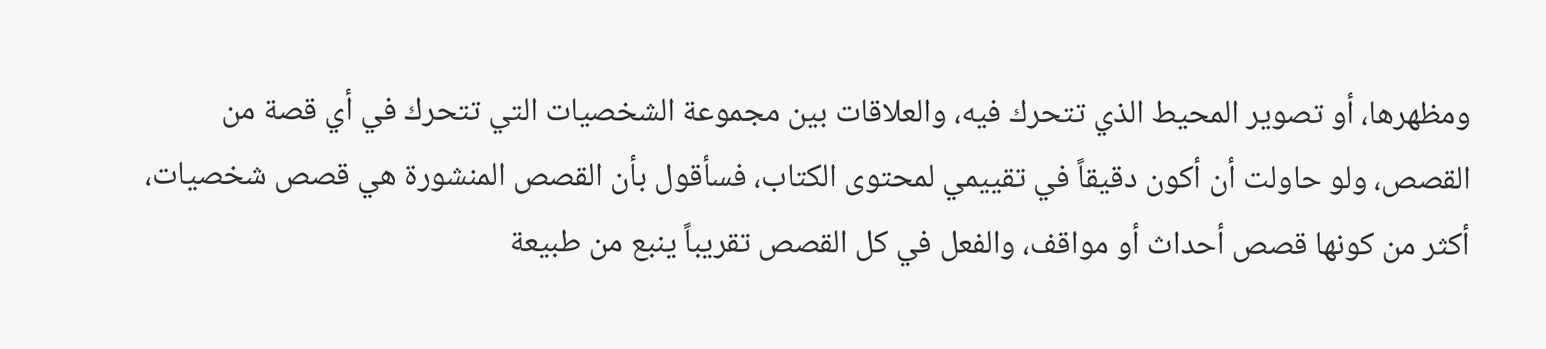ومظهرها، أو تصوير المحيط الذي تتحرك فيه، والعلاقات بين مجموعة الشخصيات التي تتحرك في أي قصة من القصص، ولو حاولت أن أكون دقيقاً في تقييمي لمحتوى الكتاب، فسأقول بأن القصص المنشورة هي قصص شخصيات، أكثر من كونها قصص أحداث أو مواقف، والفعل في كل القصص تقريباً ينبع من طبيعة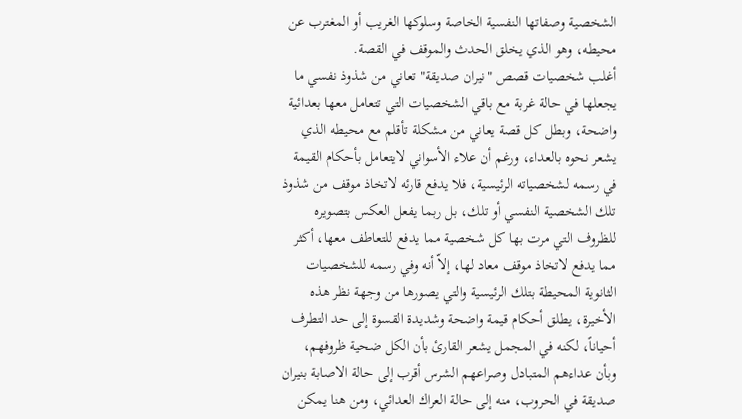الشخصية وصفاتها النفسية الخاصة وسلوكها الغريب أو المغترب عن محيطه، وهو الذي يخلق الحدث والموقف في القصة.
أغلب شخصيات قصص "نيران صديقة" تعاني من شذوذ نفسي ما يجعلها في حالة غربة مع باقي الشخصيات التي تتعامل معها بعدائية واضحة، وبطل كل قصة يعاني من مشكلة تأقلم مع محيطه الذي يشعر نحوه بالعداء، ورغم أن علاء الأسواني لايتعامل بأحكام القيمة في رسمه لشخصياته الرئيسية، فلا يدفع قارئه لاتخاذ موقف من شذوذ تلك الشخصية النفسي أو تلك، بل ربما يفعل العكس بتصويره للظروف التي مرت بها كل شخصية مما يدفع للتعاطف معها، أكثر مما يدفع لاتخاذ موقف معاد لها، إلاّ أنه وفي رسمه للشخصيات الثانوية المحيطة بتلك الرئيسية والتي يصورها من وجهة نظر هذه الأخيرة، يطلق أحكام قيمة واضحة وشديدة القسوة إلى حد التطرف أحياناً، لكنه في المجمل يشعر القارئ بأن الكل ضحية ظروفهم، وبأن عداءهم المتبادل وصراعهم الشرس أقرب إلى حالة الاصابة بنيران صديقة في الحروب، منه إلى حالة العراك العدائي، ومن هنا يمكن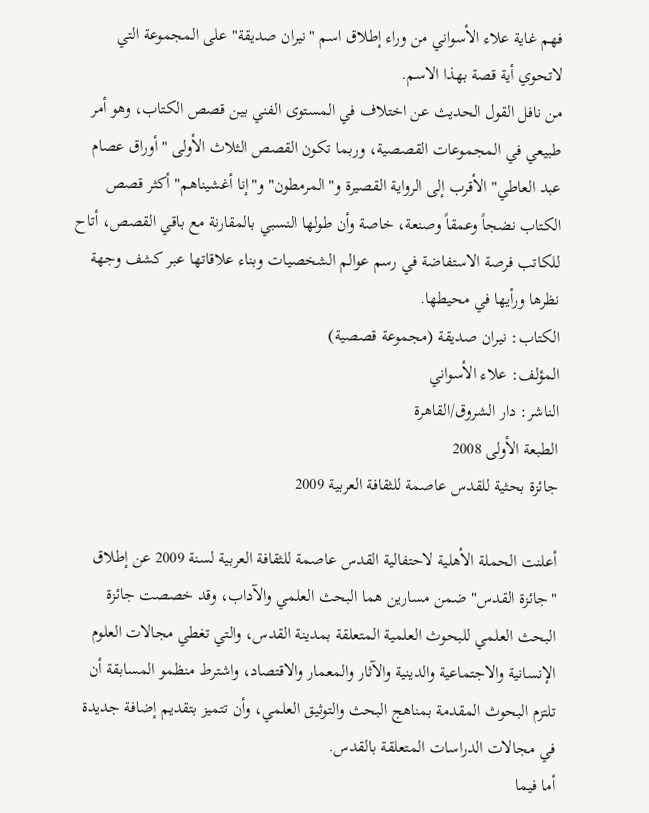فهم غاية علاء الأسواني من وراء إطلاق اسم "نيران صديقة" على المجموعة التي لاتحوي أية قصة بهذا الاسم.
من نافل القول الحديث عن اختلاف في المستوى الفني بين قصص الكتاب، وهو أمر طبيعي في المجموعات القصصية، وربما تكون القصص الثلاث الأولى "أوراق عصام عبد العاطي" الأقرب إلى الرواية القصيرة و"المرمطون" و"إنا أغشيناهم" أكثر قصص الكتاب نضجاً وعمقاً وصنعة، خاصة وأن طولها النسبي بالمقارنة مع باقي القصص، أتاح للكاتب فرصة الاستفاضة في رسم عوالم الشخصيات وبناء علاقاتها عبر كشف وجهة نظرها ورأيها في محيطها.
الكتاب: نيران صديقة (مجموعة قصصية)
المؤلف: علاء الأسواني
الناشر: دار الشروق/القاهرة
الطبعة الأولى 2008
جائزة بحثية للقدس عاصمة للثقافة العربية 2009

أعلنت الحملة الأهلية لاحتفالية القدس عاصمة للثقافة العربية لسنة 2009 عن إطلاق "جائزة القدس" ضمن مسارين هما البحث العلمي والآداب، وقد خصصت جائزة البحث العلمي للبحوث العلمية المتعلقة بمدينة القدس، والتي تغطي مجالات العلوم الإنسانية والاجتماعية والدينية والآثار والمعمار والاقتصاد، واشترط منظمو المسابقة أن تلتزم البحوث المقدمة بمناهج البحث والتوثيق العلمي، وأن تتميز بتقديم إضافة جديدة في مجالات الدراسات المتعلقة بالقدس.
أما فيما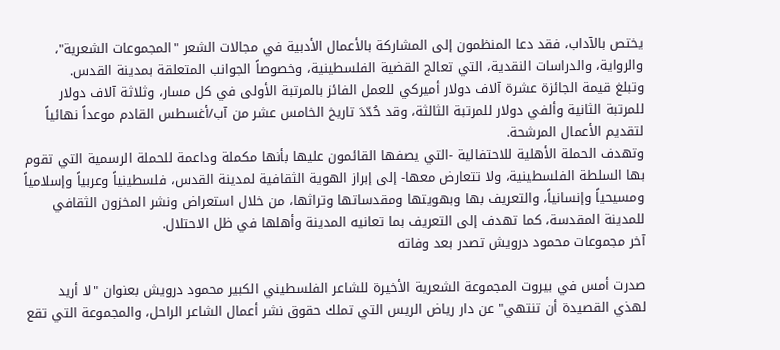يختص بالآداب، فقد دعا المنظمون إلى المشاركة بالأعمال الأدبية في مجالات الشعر "المجموعات الشعرية"، والرواية، والدراسات النقدية، التي تعالج القضية الفلسطينية، وخصوصاً الجوانب المتعلقة بمدينة القدس.
وتبلغ قيمة الجائزة عشرة آلاف دولار أميركي للعمل الفائز بالمرتبة الأولى في كل مسار، وثلاثة آلاف دولار للمرتبة الثانية وألفي دولار للمرتبة الثالثة، وقد حُدّدَ تاريخ الخامس عشر من آب/أغسطس القادم موعداً نهائياً لتقديم الأعمال المرشحة.
وتهدف الحملة الأهلية للاحتفالية -التي يصفها القائمون عليها بأنها مكملة وداعمة للحملة الرسمية التي تقوم بها السلطة الفلسطينية، ولا تتعارض معها- إلى إبراز الهوية الثقافية لمدينة القدس، فلسطينياً وعربياً وإسلامياً ومسيحياً وإنسانياً، والتعريف بها وبهويتها ومقدساتها وتراثها، من خلال استعراض ونشر المخزون الثقافي للمدينة المقدسة، كما تهدف إلى التعريف بما تعانيه المدينة وأهلها في ظل الاحتلال.
آخر مجموعات محمود درويش تصدر بعد وفاته

صدرت أمس في بيروت المجموعة الشعرية الأخيرة للشاعر الفلسطيني الكبير محمود درويش بعنوان "لا أريد لهذي القصيدة أن تنتهي" عن دار رياض الريس التي تملك حقوق نشر أعمال الشاعر الراحل، والمجموعة التي تقع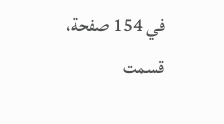في 154 صفحة، قسمت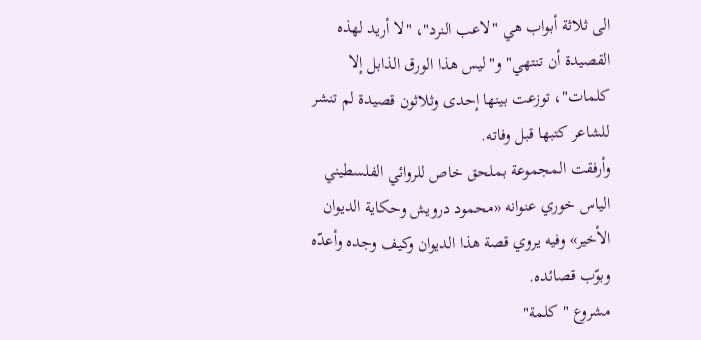الى ثلاثة أبواب هي "لاعب النرد"، "لا أريد لهذه القصيدة أن تنتهي" و"ليس هذا الورق الذابل إلا كلمات"، توزعت بينها إحدى وثلاثون قصيدة لم تنشر للشاعر كتبها قبل وفاته.
وأرفقت المجموعة بملحق خاص للروائي الفلسطيني الياس خوري عنوانه «محمود درويش وحكاية الديوان الأخير» وفيه يروي قصة هذا الديوان وكيف وجده وأعدّه وبوّب قصائده.
مشروع "كلمة"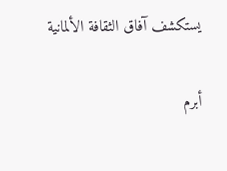يستكشف آفاق الثقافة الألمانية

أبرم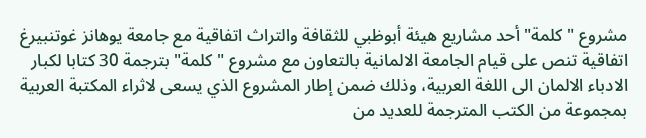مشروع "كلمة" أحد مشاريع هيئة أبوظبي للثقافة والتراث اتفاقية مع جامعة يوهانز غوتنبيرغ اتفاقية تنص على قيام الجامعة الالمانية بالتعاون مع مشروع "كلمة" بترجمة 30 كتابا لكبار الادباء الالمان الى اللغة العربية، وذلك ضمن إطار المشروع الذي يسعى لاثراء المكتبة العربية بمجموعة من الكتب المترجمة للعديد من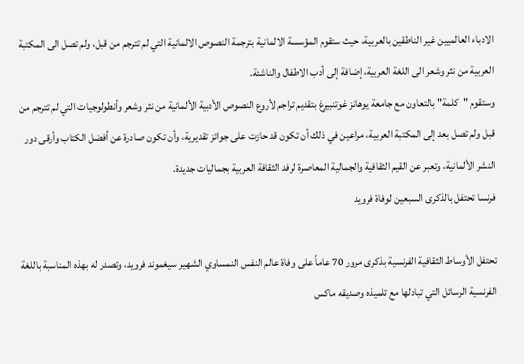الادباء العالميين غير الناطقين بالعربية، حيث ستقوم المؤسسة الالمانية بترجمة النصوص الالمانية التي لم تترجم من قبل، ولم تصل الى المكتبة العربية من نثر وشعر الى اللغة العربية، إضافة إلى أدب الاطفال والناشئة.
وستقوم "كلمة" بالتعاون مع جامعة يوهانز غوتنبيرغ بتقديم تراجم لأروع النصوص الأدبية الألمانية من نثر وشعر وأنطولوجيات التي لم تترجم من قبل ولم تصل بعد إلى المكتبة العربية، مراعين في ذلك أن تكون قد حازت على جوائز تقديرية، وأن تكون صادرة عن أفضل الكتاب وأرقى دور النشر الألمانية، وتعبر عن القيم الثقافية والجمالية المعاصرة لرفد الثقافة العربية بجماليات جديدة.
فرنسا تحتفل بالذكرى السبعين لوفاة فرويد

تحتفل الأوساط الثقافية الفرنسية بذكرى مرور 70 عاماً على وفاة عالم النفس النمساوي الشهير سيغموند فرويد، وتصدر له بهذه المناسبة باللغة الفرنسية الرسائل التي تبادلها مع تلميذه وصديقه ماكس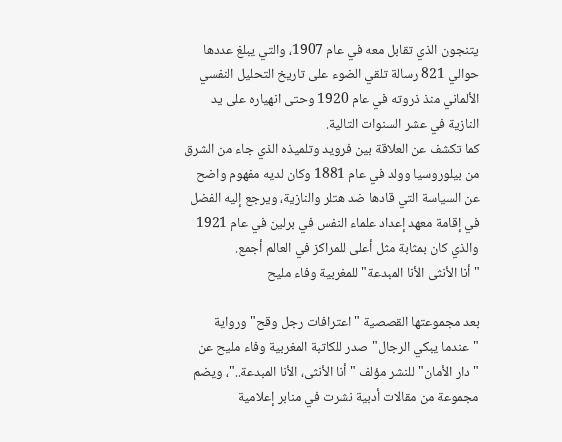يتنجون الذي تقابل معه في عام 1907، والتي يبلغ عددها حوالي 821 رسالة تلقي الضوء على تاريخ التحليل النفسي الألماني منذ ذروته في عام 1920 وحتى انهياره على يد النازية في عشر السنوات التالية.
كما تكشف عن العلاقة بين فرويد وتلميذه الذي جاء من الشرق من بيلوروسيا وولد في عام 1881 وكان لديه مفهوم واضح عن السياسة التي قادها ضد هتلر والنازية، ويرجع إليه الفضل في إقامة معهد إعداد علماء النفس في برلين في عام 1921 والذي كان بمثابة مثل أعلى للمراكز في العالم أجمع.
"أنا الأنثى الأنا المبدعة" للمغربية وفاء مليح

بعد مجموعتها القصصية "اعترافات رجل وقح" ورواية "عندما يبكي الرجال" صدر للكاتبة المغربية وفاء مليح عن "دار الأمان" للنشر مؤلف "أنا الأنثى، الأنا المبدعة.."، ويضم مجموعة من مقالات أدبية نشرت في منابر إعلامية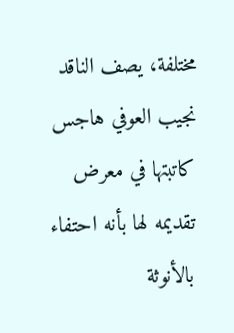مختلفة، يصف الناقد نجيب العوفي هاجس كاتبتها في معرض تقديمه لها بأنه احتفاء بالأنوثة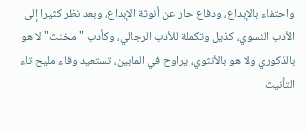واحتفاء بالإبداع، ودفاع حار عن أنوثة الإبداع، وبعد نظر كثيرا إلى الأدب النسوي، كذيل وتكملة للأدب الرجالي، وكأدب "مخنث" لا هو بالذكوري ولا هو بالأنثوي، يراوح في المابين، تستعيد وفاء مليح تاء التأنيث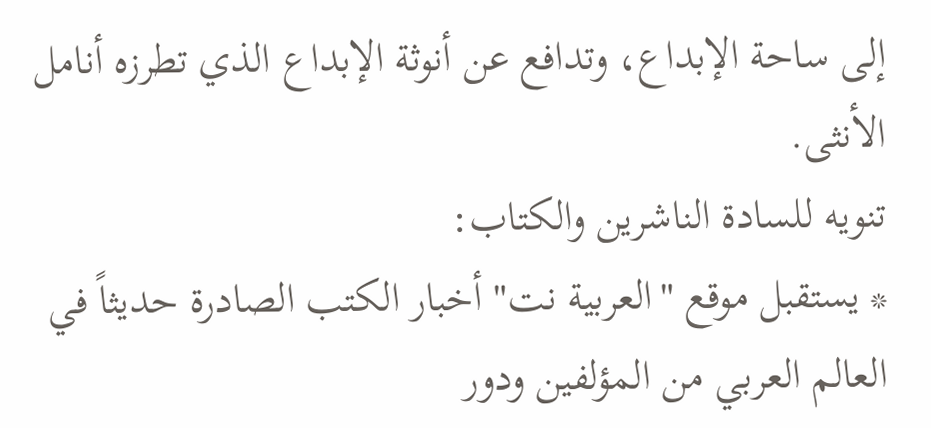إلى ساحة الإبداع، وتدافع عن أنوثة الإبداع الذي تطرزه أنامل الأنثى.
تنويه للسادة الناشرين والكتاب:
* يستقبل موقع "العربية نت" أخبار الكتب الصادرة حديثاً في العالم العربي من المؤلفين ودور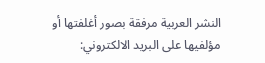النشر العربية مرفقة بصور أغلفتها أو مؤلفيها على البريد الالكتروني: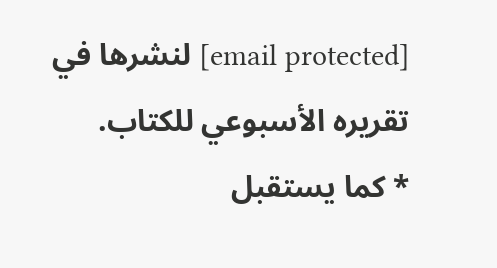[email protected] لنشرها في تقريره الأسبوعي للكتاب.
* كما يستقبل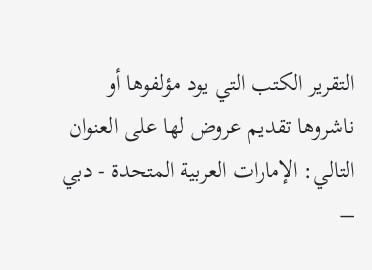التقرير الكتب التي يود مؤلفوها أو ناشروها تقديم عروض لها على العنوان التالي: الإمارات العربية المتحدة - دبي –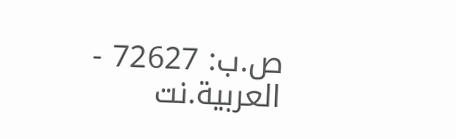ص.ب: 72627 - العربية.نت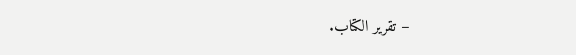– تقرير الكتاب.